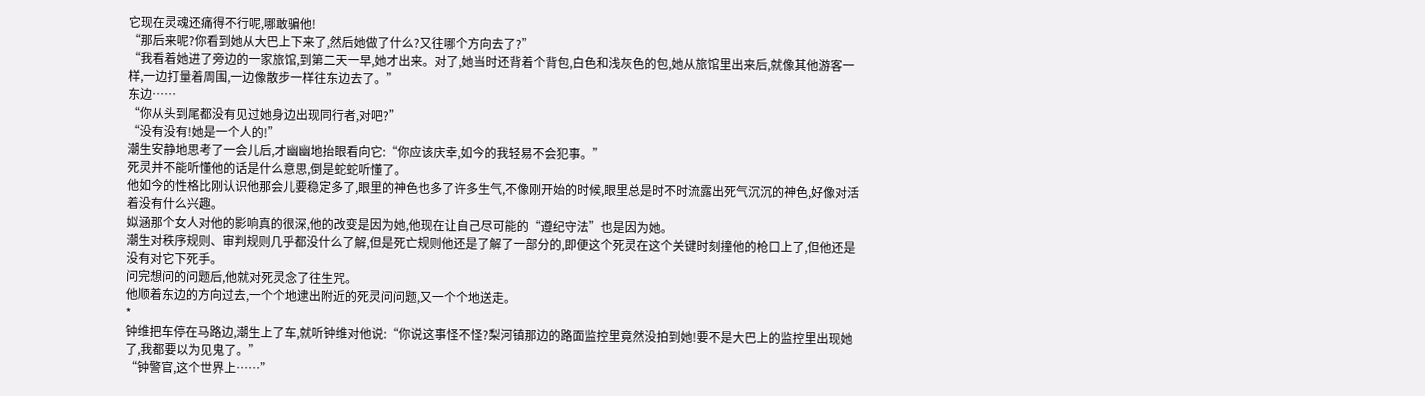它现在灵魂还痛得不行呢,哪敢骗他!
“那后来呢?你看到她从大巴上下来了,然后她做了什么?又往哪个方向去了?”
“我看着她进了旁边的一家旅馆,到第二天一早,她才出来。对了,她当时还背着个背包,白色和浅灰色的包,她从旅馆里出来后,就像其他游客一样,一边打量着周围,一边像散步一样往东边去了。”
东边……
“你从头到尾都没有见过她身边出现同行者,对吧?”
“没有没有!她是一个人的!”
潮生安静地思考了一会儿后,才幽幽地抬眼看向它:“你应该庆幸,如今的我轻易不会犯事。”
死灵并不能听懂他的话是什么意思,倒是蛇蛇听懂了。
他如今的性格比刚认识他那会儿要稳定多了,眼里的神色也多了许多生气,不像刚开始的时候,眼里总是时不时流露出死气沉沉的神色,好像对活着没有什么兴趣。
姒涵那个女人对他的影响真的很深,他的改变是因为她,他现在让自己尽可能的“遵纪守法”也是因为她。
潮生对秩序规则、审判规则几乎都没什么了解,但是死亡规则他还是了解了一部分的,即便这个死灵在这个关键时刻撞他的枪口上了,但他还是没有对它下死手。
问完想问的问题后,他就对死灵念了往生咒。
他顺着东边的方向过去,一个个地逮出附近的死灵问问题,又一个个地送走。
*
钟维把车停在马路边,潮生上了车,就听钟维对他说:“你说这事怪不怪?梨河镇那边的路面监控里竟然没拍到她!要不是大巴上的监控里出现她了,我都要以为见鬼了。”
“钟警官,这个世界上……”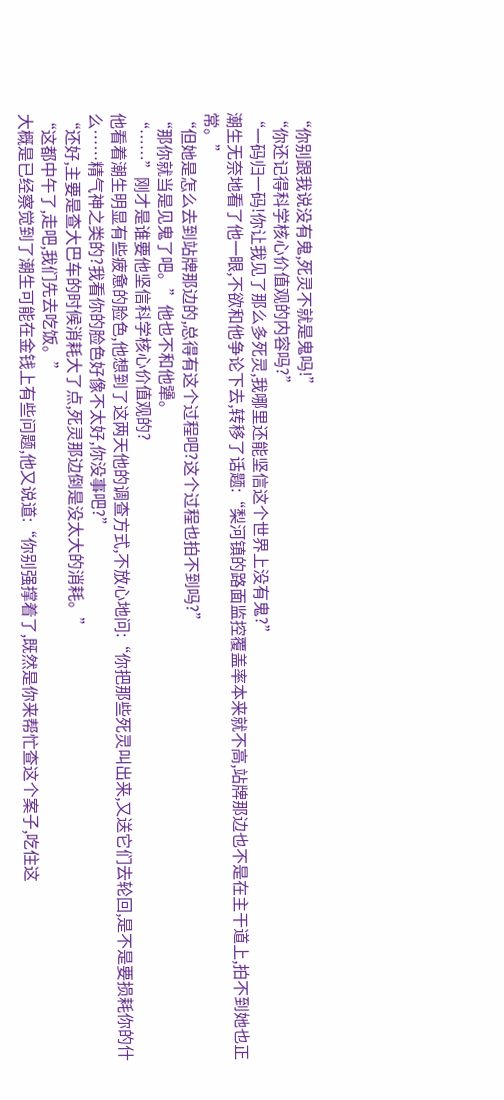“你别跟我说没有鬼,死灵不就是鬼吗!”
“你还记得科学核心价值观的内容吗?”
“一码归一码!你让我见了那么多死灵,我哪里还能坚信这个世界上没有鬼?”
潮生无奈地看了他一眼,不欲和他争论下去,转移了话题:“梨河镇的路面监控覆盖率本来就不高,站牌那边也不是在主干道上,拍不到她也正常。”
“但她是怎么去到站牌那边的,总得有这个过程吧?这个过程也拍不到吗?”
“那你就当是见鬼了吧。”他也不和他犟。
“……”刚才是谁要他坚信科学核心价值观的?
他看着潮生明显有些疲惫的脸色,他想到了这两天他的调查方式,不放心地问:“你把那些死灵叫出来,又送它们去轮回,是不是要损耗你的什么……精气神之类的?我看你的脸色好像不太好,你没事吧?”
“还好,主要是查大巴车的时候消耗大了点,死灵那边倒是没太大的消耗。”
“这都中午了,走吧,我们先去吃饭。”
大概是已经察觉到了潮生可能在金钱上有些问题,他又说道:“你别强撑着了,既然是你来帮忙查这个案子,吃住这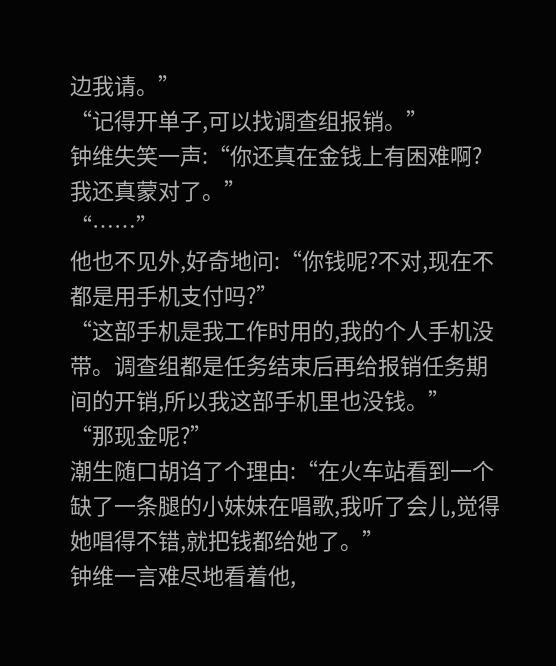边我请。”
“记得开单子,可以找调查组报销。”
钟维失笑一声:“你还真在金钱上有困难啊?我还真蒙对了。”
“……”
他也不见外,好奇地问:“你钱呢?不对,现在不都是用手机支付吗?”
“这部手机是我工作时用的,我的个人手机没带。调查组都是任务结束后再给报销任务期间的开销,所以我这部手机里也没钱。”
“那现金呢?”
潮生随口胡诌了个理由:“在火车站看到一个缺了一条腿的小妹妹在唱歌,我听了会儿,觉得她唱得不错,就把钱都给她了。”
钟维一言难尽地看着他,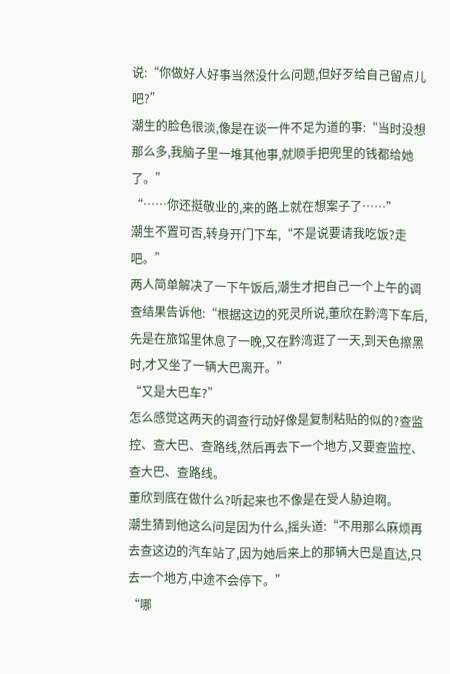说:“你做好人好事当然没什么问题,但好歹给自己留点儿吧?”
潮生的脸色很淡,像是在谈一件不足为道的事:“当时没想那么多,我脑子里一堆其他事,就顺手把兜里的钱都给她了。”
“……你还挺敬业的,来的路上就在想案子了……”
潮生不置可否,转身开门下车,“不是说要请我吃饭?走吧。”
两人简单解决了一下午饭后,潮生才把自己一个上午的调查结果告诉他:“根据这边的死灵所说,董欣在黔湾下车后,先是在旅馆里休息了一晚,又在黔湾逛了一天,到天色擦黑时,才又坐了一辆大巴离开。”
“又是大巴车?”
怎么感觉这两天的调查行动好像是复制粘贴的似的?查监控、查大巴、查路线,然后再去下一个地方,又要查监控、查大巴、查路线。
董欣到底在做什么?听起来也不像是在受人胁迫啊。
潮生猜到他这么问是因为什么,摇头道:“不用那么麻烦再去查这边的汽车站了,因为她后来上的那辆大巴是直达,只去一个地方,中途不会停下。”
“哪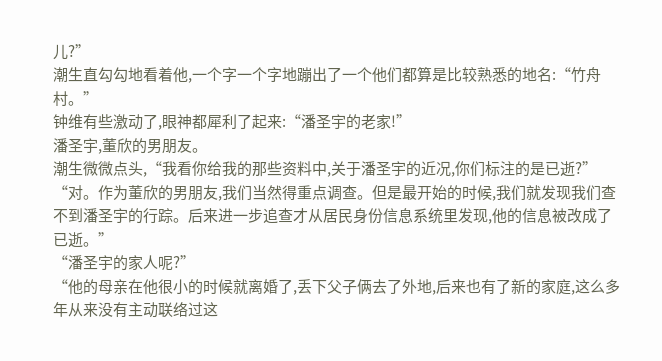儿?”
潮生直勾勾地看着他,一个字一个字地蹦出了一个他们都算是比较熟悉的地名:“竹舟村。”
钟维有些激动了,眼神都犀利了起来:“潘圣宇的老家!”
潘圣宇,董欣的男朋友。
潮生微微点头,“我看你给我的那些资料中,关于潘圣宇的近况,你们标注的是已逝?”
“对。作为董欣的男朋友,我们当然得重点调查。但是最开始的时候,我们就发现我们查不到潘圣宇的行踪。后来进一步追查才从居民身份信息系统里发现,他的信息被改成了已逝。”
“潘圣宇的家人呢?”
“他的母亲在他很小的时候就离婚了,丢下父子俩去了外地,后来也有了新的家庭,这么多年从来没有主动联络过这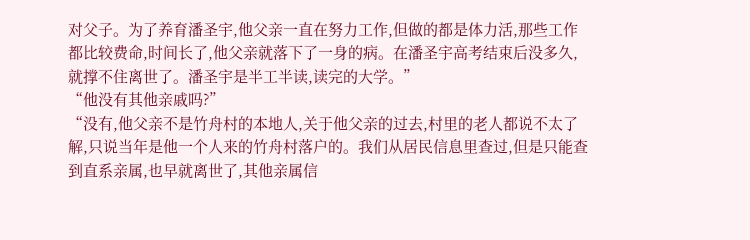对父子。为了养育潘圣宇,他父亲一直在努力工作,但做的都是体力活,那些工作都比较费命,时间长了,他父亲就落下了一身的病。在潘圣宇高考结束后没多久,就撑不住离世了。潘圣宇是半工半读,读完的大学。”
“他没有其他亲戚吗?”
“没有,他父亲不是竹舟村的本地人,关于他父亲的过去,村里的老人都说不太了解,只说当年是他一个人来的竹舟村落户的。我们从居民信息里查过,但是只能查到直系亲属,也早就离世了,其他亲属信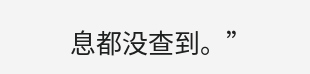息都没查到。”